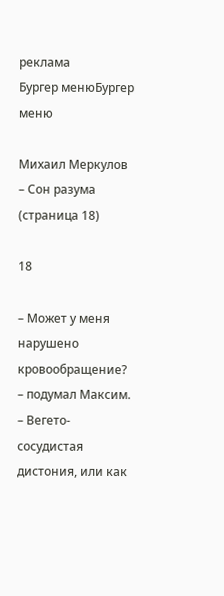реклама
Бургер менюБургер меню

Михаил Меркулов – Сон разума (страница 18)

18

– Может у меня нарушено кровообращение? – подумал Максим. – Вегето-сосудистая дистония, или как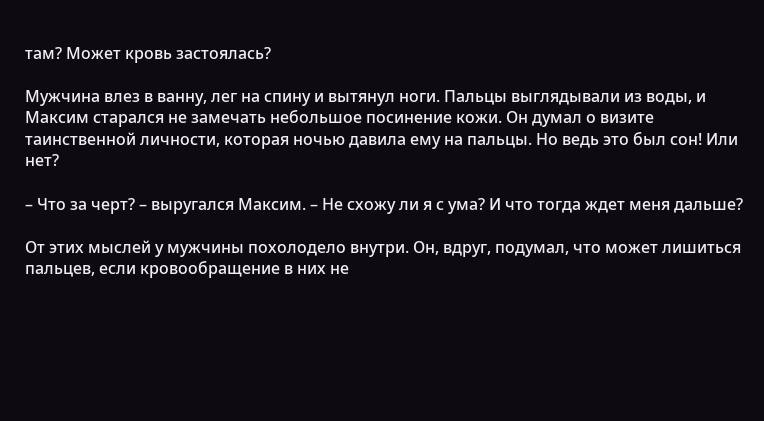там? Может кровь застоялась?

Мужчина влез в ванну, лег на спину и вытянул ноги. Пальцы выглядывали из воды, и Максим старался не замечать небольшое посинение кожи. Он думал о визите таинственной личности, которая ночью давила ему на пальцы. Но ведь это был сон! Или нет?

– Что за черт? – выругался Максим. – Не схожу ли я с ума? И что тогда ждет меня дальше?

От этих мыслей у мужчины похолодело внутри. Он, вдруг, подумал, что может лишиться пальцев, если кровообращение в них не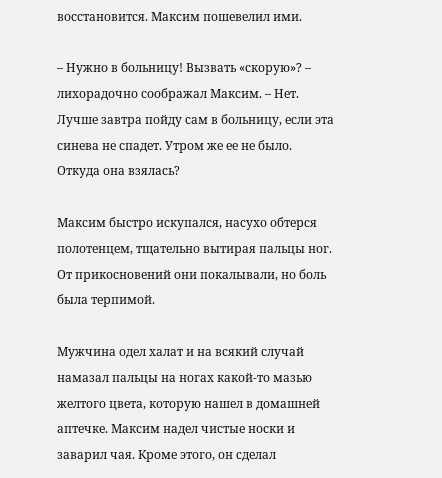восстановится. Максим пошевелил ими.

– Нужно в больницу! Вызвать «скорую»? – лихорадочно соображал Максим. – Нет. Лучше завтра пойду сам в больницу, если эта синева не спадет. Утром же ее не было. Откуда она взялась?

Максим быстро искупался, насухо обтерся полотенцем, тщательно вытирая пальцы ног. От прикосновений они покалывали, но боль была терпимой.

Мужчина одел халат и на всякий случай намазал пальцы на ногах какой-то мазью желтого цвета, которую нашел в домашней аптечке. Максим надел чистые носки и заварил чая. Кроме этого, он сделал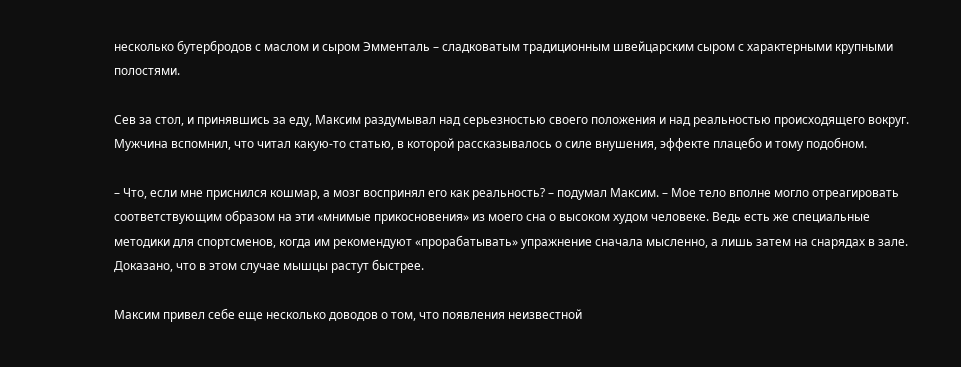несколько бутербродов с маслом и сыром Эмменталь – сладковатым традиционным швейцарским сыром с характерными крупными полостями.

Сев за стол, и принявшись за еду, Максим раздумывал над серьезностью своего положения и над реальностью происходящего вокруг. Мужчина вспомнил, что читал какую-то статью, в которой рассказывалось о силе внушения, эффекте плацебо и тому подобном.

– Что, если мне приснился кошмар, а мозг воспринял его как реальность? – подумал Максим. – Мое тело вполне могло отреагировать соответствующим образом на эти «мнимые прикосновения» из моего сна о высоком худом человеке. Ведь есть же специальные методики для спортсменов, когда им рекомендуют «прорабатывать» упражнение сначала мысленно, а лишь затем на снарядах в зале. Доказано, что в этом случае мышцы растут быстрее.

Максим привел себе еще несколько доводов о том, что появления неизвестной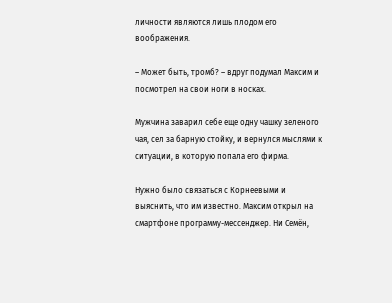личности являются лишь плодом его воображения.

– Может быть, тромб? – вдруг подумал Максим и посмотрел на свои ноги в носках.

Мужчина заварил себе еще одну чашку зеленого чая, сел за барную стойку, и вернулся мыслями к ситуации, в которую попала его фирма.

Нужно было связаться с Корнеевыми и выяснить, что им известно. Максим открыл на смартфоне программу-мессенджер. Ни Семён,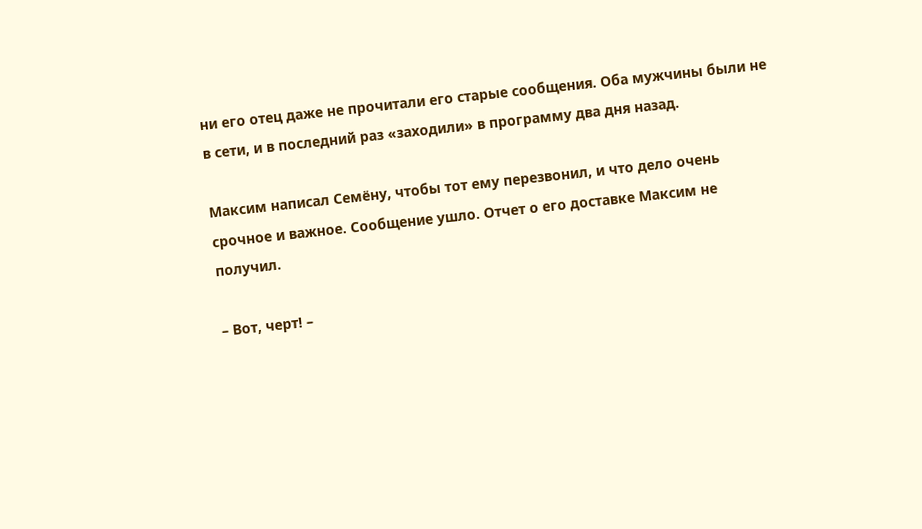ни его отец даже не прочитали его старые сообщения. Оба мужчины были не в сети, и в последний раз «заходили» в программу два дня назад.

Максим написал Семёну, чтобы тот ему перезвонил, и что дело очень срочное и важное. Сообщение ушло. Отчет о его доставке Максим не получил.

– Вот, черт! –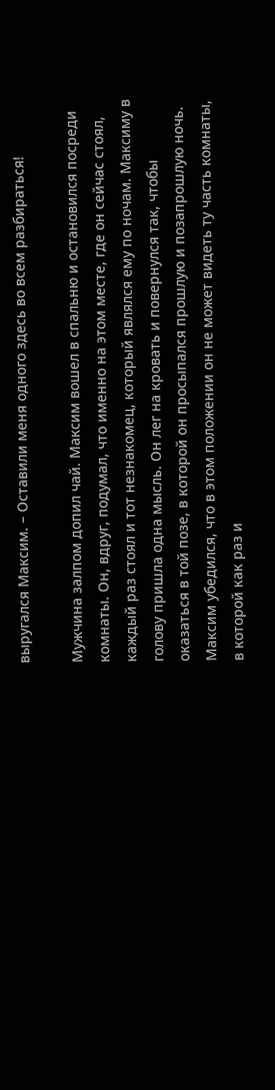выругался Максим. – Оставили меня одного здесь во всем разбираться!

Мужчина залпом допил чай. Максим вошел в спальню и остановился посреди комнаты. Он, вдруг, подумал, что именно на этом месте, где он сейчас стоял, каждый раз стоял и тот незнакомец, который являлся ему по ночам. Максиму в голову пришла одна мысль. Он лег на кровать и повернулся так, чтобы оказаться в той позе, в которой он просыпался прошлую и позапрошлую ночь. Максим убедился, что в этом положении он не может видеть ту часть комнаты, в которой как раз и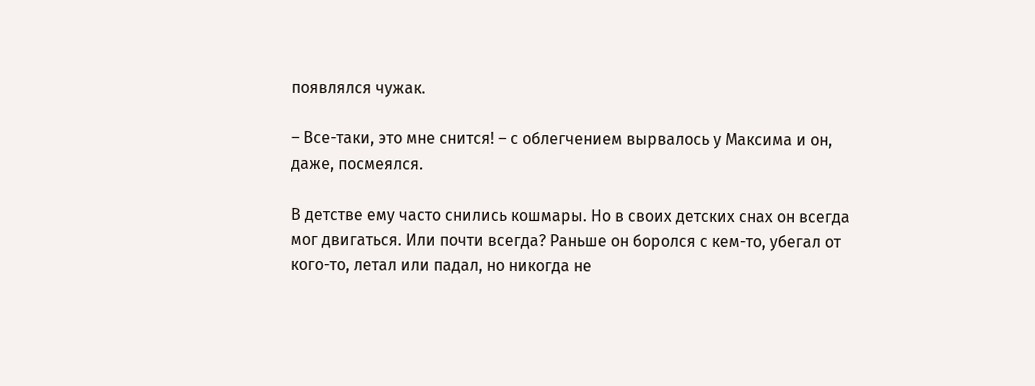появлялся чужак.

– Все-таки, это мне снится! – с облегчением вырвалось у Максима и он, даже, посмеялся.

В детстве ему часто снились кошмары. Но в своих детских снах он всегда мог двигаться. Или почти всегда? Раньше он боролся с кем-то, убегал от кого-то, летал или падал, но никогда не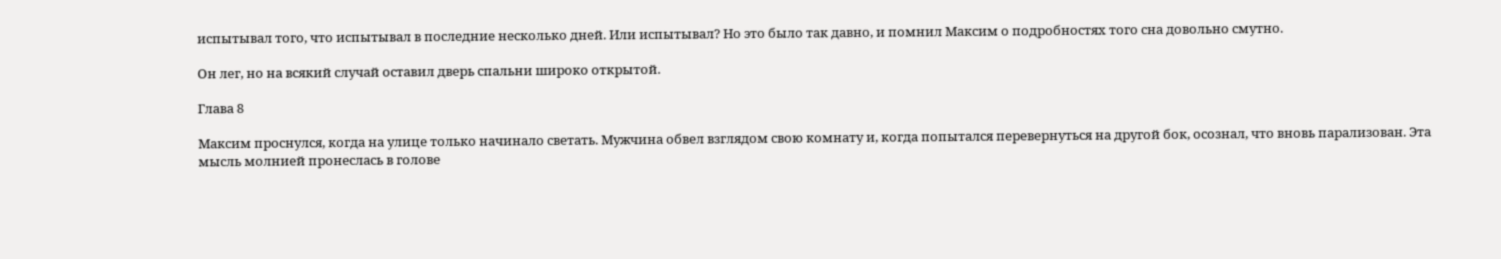испытывал того, что испытывал в последние несколько дней. Или испытывал? Но это было так давно, и помнил Максим о подробностях того сна довольно смутно.

Он лег, но на всякий случай оставил дверь спальни широко открытой.

Глава 8

Максим проснулся, когда на улице только начинало светать. Мужчина обвел взглядом свою комнату и, когда попытался перевернуться на другой бок, осознал, что вновь парализован. Эта мысль молнией пронеслась в голове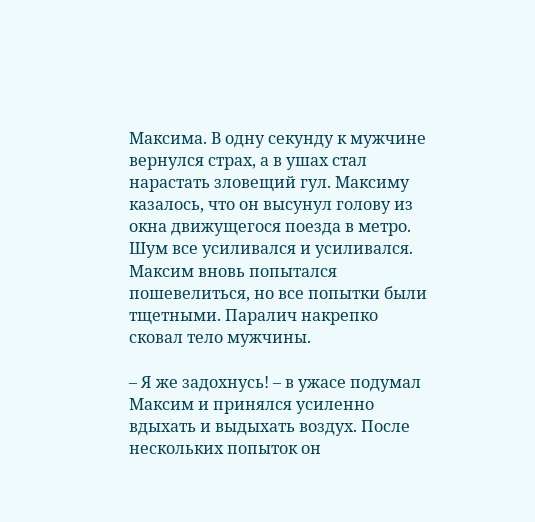Максима. В одну секунду к мужчине вернулся страх, а в ушах стал нарастать зловещий гул. Максиму казалось, что он высунул голову из окна движущегося поезда в метро. Шум все усиливался и усиливался. Максим вновь попытался пошевелиться, но все попытки были тщетными. Паралич накрепко сковал тело мужчины.

– Я же задохнусь! – в ужасе подумал Максим и принялся усиленно вдыхать и выдыхать воздух. После нескольких попыток он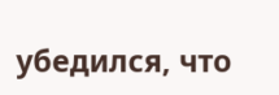убедился, что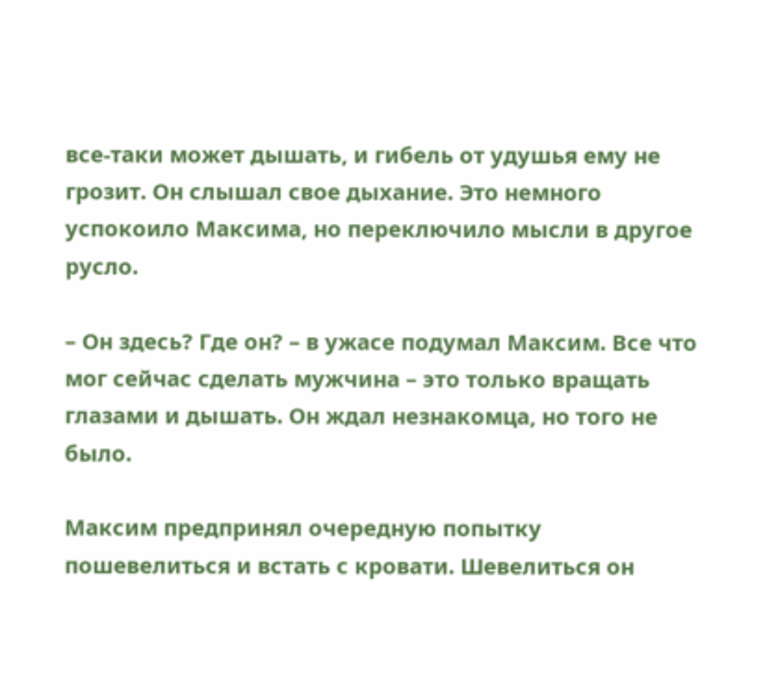все-таки может дышать, и гибель от удушья ему не грозит. Он слышал свое дыхание. Это немного успокоило Максима, но переключило мысли в другое русло.

– Он здесь? Где он? – в ужасе подумал Максим. Все что мог сейчас сделать мужчина – это только вращать глазами и дышать. Он ждал незнакомца, но того не было.

Максим предпринял очередную попытку пошевелиться и встать с кровати. Шевелиться он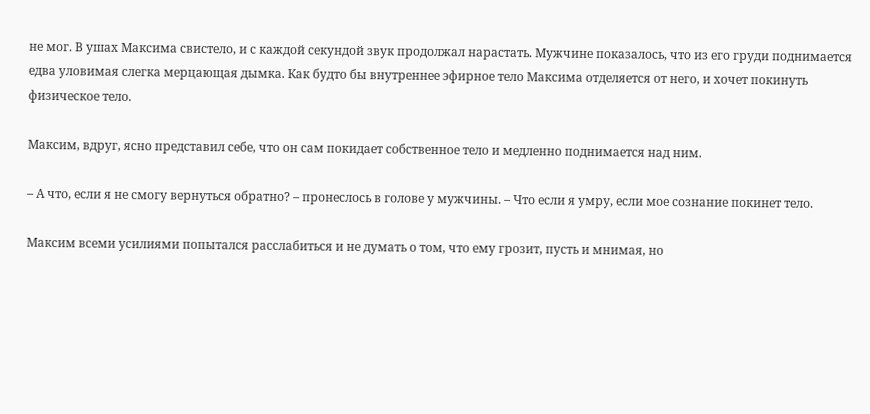не мог. В ушах Максима свистело, и с каждой секундой звук продолжал нарастать. Мужчине показалось, что из его груди поднимается едва уловимая слегка мерцающая дымка. Как будто бы внутреннее эфирное тело Максима отделяется от него, и хочет покинуть физическое тело.

Максим, вдруг, ясно представил себе, что он сам покидает собственное тело и медленно поднимается над ним.

– А что, если я не смогу вернуться обратно? – пронеслось в голове у мужчины. – Что если я умру, если мое сознание покинет тело.

Максим всеми усилиями попытался расслабиться и не думать о том, что ему грозит, пусть и мнимая, но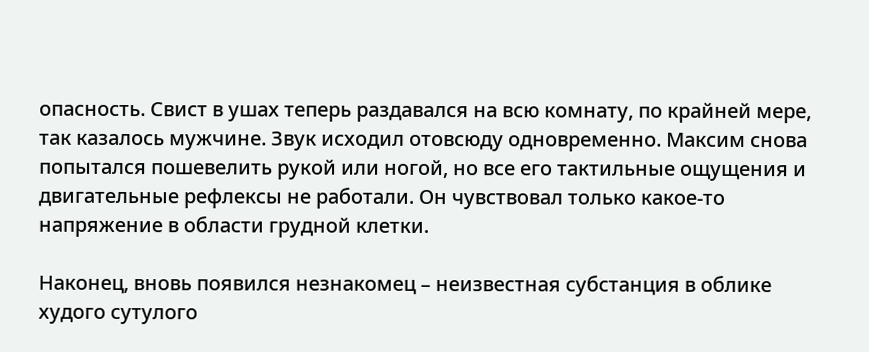опасность. Свист в ушах теперь раздавался на всю комнату, по крайней мере, так казалось мужчине. Звук исходил отовсюду одновременно. Максим снова попытался пошевелить рукой или ногой, но все его тактильные ощущения и двигательные рефлексы не работали. Он чувствовал только какое-то напряжение в области грудной клетки.

Наконец, вновь появился незнакомец – неизвестная субстанция в облике худого сутулого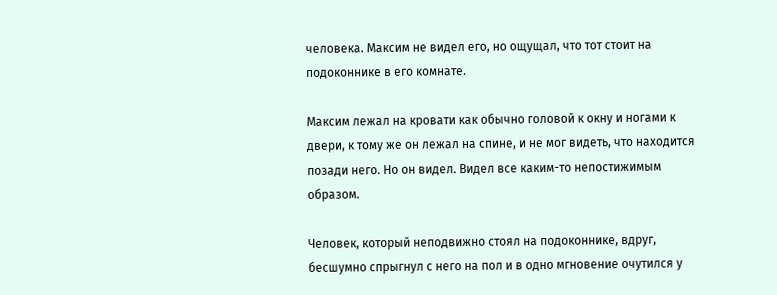человека. Максим не видел его, но ощущал, что тот стоит на подоконнике в его комнате.

Максим лежал на кровати как обычно головой к окну и ногами к двери, к тому же он лежал на спине, и не мог видеть, что находится позади него. Но он видел. Видел все каким-то непостижимым образом.

Человек, который неподвижно стоял на подоконнике, вдруг, бесшумно спрыгнул с него на пол и в одно мгновение очутился у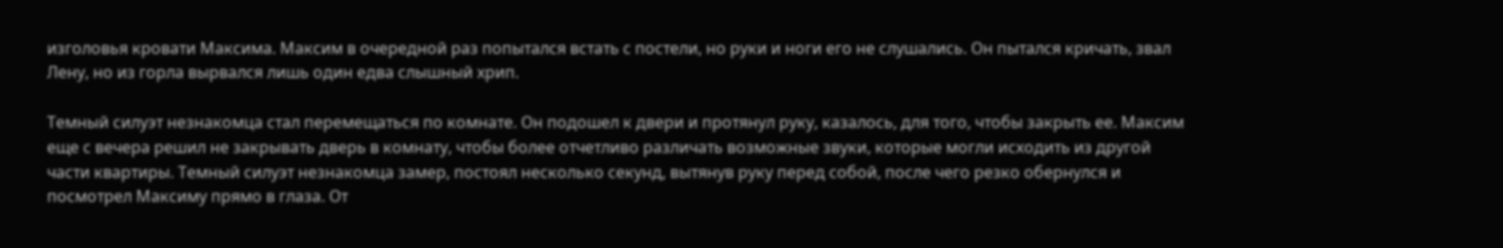изголовья кровати Максима. Максим в очередной раз попытался встать с постели, но руки и ноги его не слушались. Он пытался кричать, звал Лену, но из горла вырвался лишь один едва слышный хрип.

Темный силуэт незнакомца стал перемещаться по комнате. Он подошел к двери и протянул руку, казалось, для того, чтобы закрыть ее. Максим еще с вечера решил не закрывать дверь в комнату, чтобы более отчетливо различать возможные звуки, которые могли исходить из другой части квартиры. Темный силуэт незнакомца замер, постоял несколько секунд, вытянув руку перед собой, после чего резко обернулся и посмотрел Максиму прямо в глаза. От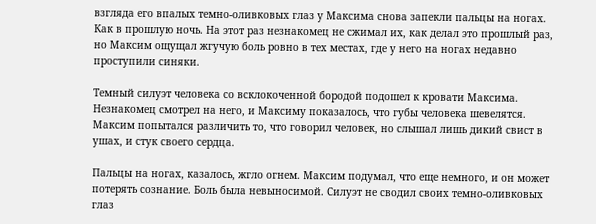взгляда его впалых темно-оливковых глаз у Максима снова запекли пальцы на ногах. Как в прошлую ночь. На этот раз незнакомец не сжимал их, как делал это прошлый раз, но Максим ощущал жгучую боль ровно в тех местах, где у него на ногах недавно проступили синяки.

Темный силуэт человека со всклокоченной бородой подошел к кровати Максима. Незнакомец смотрел на него, и Максиму показалось, что губы человека шевелятся. Максим попытался различить то, что говорил человек, но слышал лишь дикий свист в ушах, и стук своего сердца.

Пальцы на ногах, казалось, жгло огнем. Максим подумал, что еще немного, и он может потерять сознание. Боль была невыносимой. Силуэт не сводил своих темно-оливковых глаз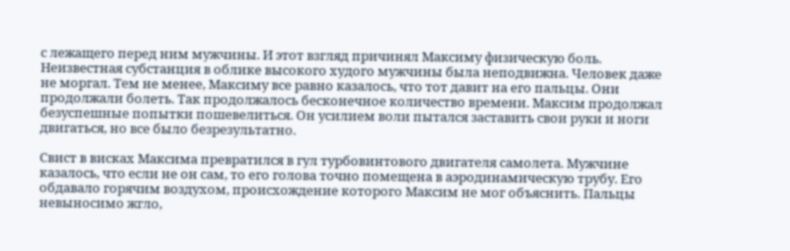с лежащего перед ним мужчины. И этот взгляд причинял Максиму физическую боль. Неизвестная субстанция в облике высокого худого мужчины была неподвижна. Человек даже не моргал. Тем не менее, Максиму все равно казалось, что тот давит на его пальцы. Они продолжали болеть. Так продолжалось бесконечное количество времени. Максим продолжал безуспешные попытки пошевелиться. Он усилием воли пытался заставить свои руки и ноги двигаться, но все было безрезультатно.

Свист в висках Максима превратился в гул турбовинтового двигателя самолета. Мужчине казалось, что если не он сам, то его голова точно помещена в аэродинамическую трубу. Его обдавало горячим воздухом, происхождение которого Максим не мог объяснить. Пальцы невыносимо жгло,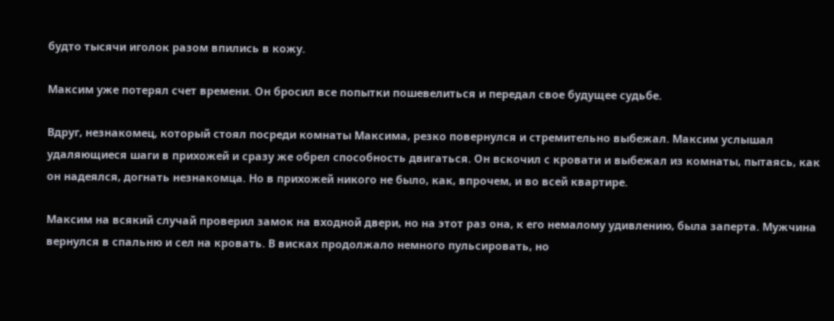будто тысячи иголок разом впились в кожу.

Максим уже потерял счет времени. Он бросил все попытки пошевелиться и передал свое будущее судьбе.

Вдруг, незнакомец, который стоял посреди комнаты Максима, резко повернулся и стремительно выбежал. Максим услышал удаляющиеся шаги в прихожей и сразу же обрел способность двигаться. Он вскочил с кровати и выбежал из комнаты, пытаясь, как он надеялся, догнать незнакомца. Но в прихожей никого не было, как, впрочем, и во всей квартире.

Максим на всякий случай проверил замок на входной двери, но на этот раз она, к его немалому удивлению, была заперта. Мужчина вернулся в спальню и сел на кровать. В висках продолжало немного пульсировать, но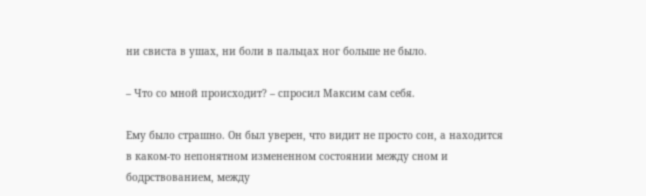ни свиста в ушах, ни боли в пальцах ног больше не было.

– Что со мной происходит? – спросил Максим сам себя.

Ему было страшно. Он был уверен, что видит не просто сон, а находится в каком-то непонятном измененном состоянии между сном и бодрствованием, между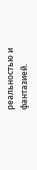реальностью и фантазией.